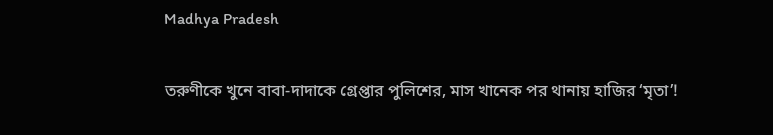Madhya Pradesh

তরুণীকে খুনে বাবা-দাদাকে গ্রেপ্তার পুলিশের, মাস খানেক পর থানায় হাজির ‘মৃতা’!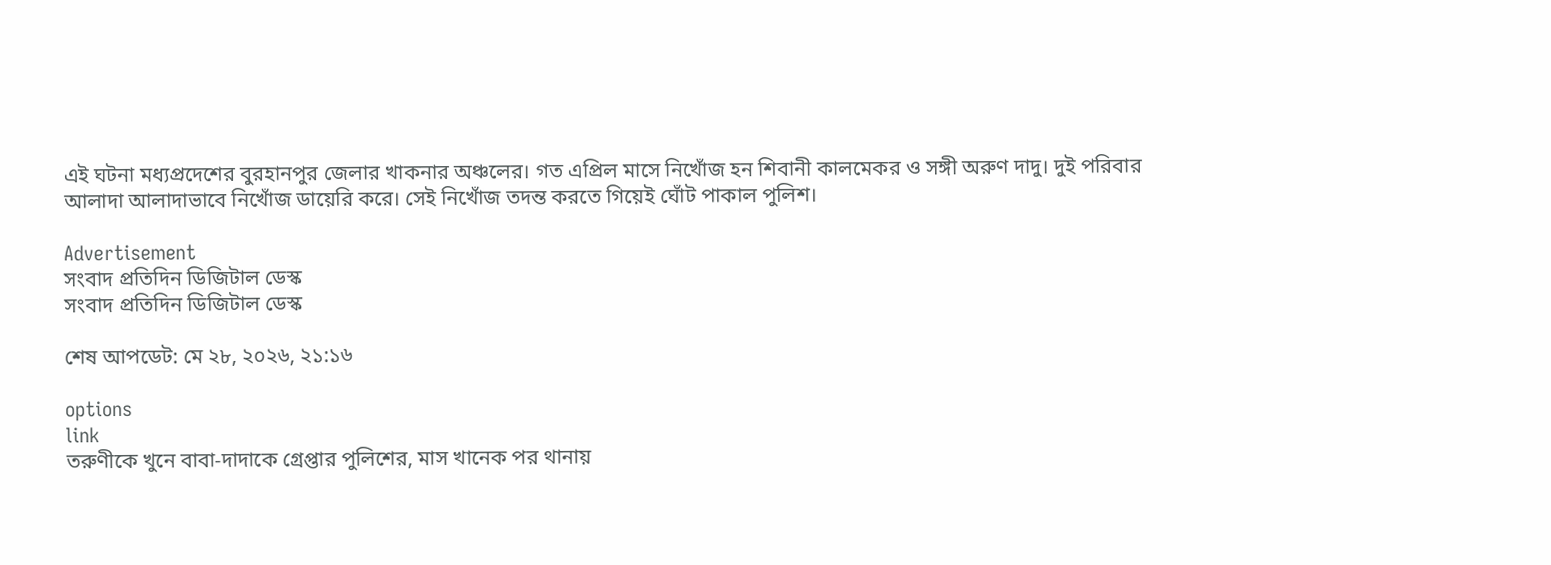এই ঘটনা মধ্যপ্রদেশের বুরহানপুর জেলার খাকনার অঞ্চলের। গত এপ্রিল মাসে নিখোঁজ হন শিবানী কালমেকর ও সঙ্গী অরুণ দাদু। দুই পরিবার আলাদা আলাদাভাবে নিখোঁজ ডায়েরি করে। সেই নিখোঁজ তদন্ত করতে গিয়েই ঘোঁট পাকাল পুলিশ।

Advertisement
সংবাদ প্রতিদিন ডিজিটাল ডেস্ক
সংবাদ প্রতিদিন ডিজিটাল ডেস্ক

শেষ আপডেট: মে ২৮, ২০২৬, ২১:১৬

options
link
তরুণীকে খুনে বাবা-দাদাকে গ্রেপ্তার পুলিশের, মাস খানেক পর থানায়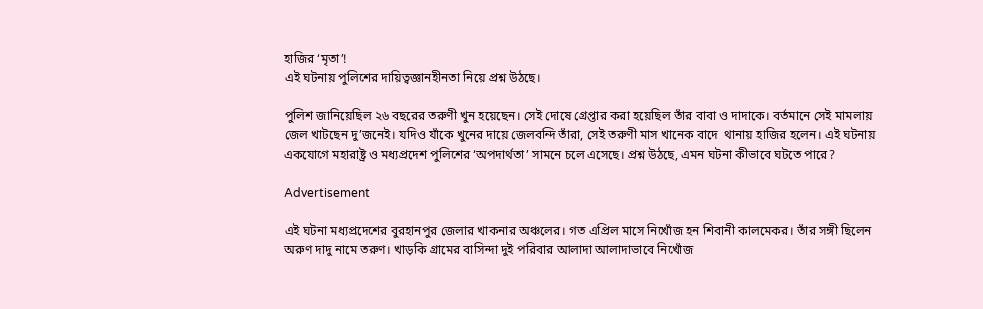হাজির ‘মৃতা’!
এই ঘটনায় পুলিশের দায়িত্বজ্ঞানহীনতা নিয়ে প্রশ্ন উঠছে।

পুলিশ জানিয়েছিল ২৬ বছরের তরুণী খুন হয়েছেন। সেই দোষে গ্রেপ্তার করা হয়েছিল তাঁর বাবা ও দাদাকে। বর্তমানে সেই মামলায় জেল খাটছেন দু’জনেই। যদিও যাঁকে খুনের দায়ে জেলবন্দি তাঁরা, সেই তরুণী মাস খানেক বাদে  থানায় হাজির হলেন। এই ঘটনায় একযোগে মহারাষ্ট্র ও মধ্যপ্রদেশ পুলিশের ‘অপদার্থতা’ সামনে চলে এসেছে। প্রশ্ন উঠছে, এমন ঘটনা কীভাবে ঘটতে পারে?

Advertisement

এই ঘটনা মধ্যপ্রদেশের বুরহানপুর জেলার খাকনার অঞ্চলের। গত এপ্রিল মাসে নিখোঁজ হন শিবানী কালমেকর। তাঁর সঙ্গী ছিলেন অরুণ দাদু নামে তরুণ। খাড়কি গ্রামের বাসিন্দা দুই পরিবার আলাদা আলাদাভাবে নিখোঁজ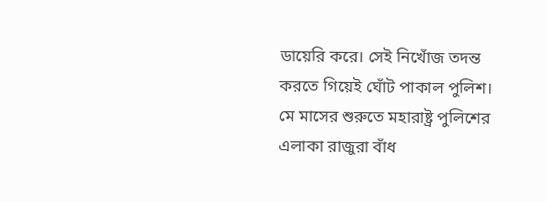ডায়েরি করে। সেই নিখোঁজ তদন্ত করতে গিয়েই ঘোঁট পাকাল পুলিশ। মে মাসের শুরুতে মহারাষ্ট্র পুলিশের এলাকা রাজুরা বাঁধ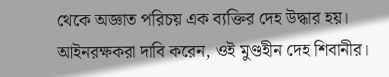থেকে অজ্ঞাত পরিচয় এক ব্যক্তির দেহ উদ্ধার হয়। আইনরক্ষকরা দাবি করেন, ওই মুণ্ডহীন দেহ শিবানীর।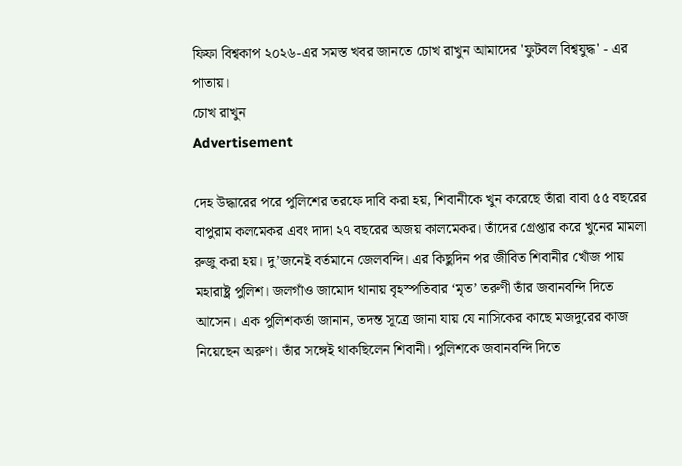ফিফা বিশ্বকাপ ২০২৬-এর সমস্ত খবর জানতে চোখ রাখুন আমাদের 'ফুটবল বিশ্বযুদ্ধ' - এর পাতায়।
চোখ রাখুন
Advertisement

দেহ উদ্ধারের পরে পুলিশের তরফে দাবি করা হয়, শিবানীকে খুন করেছে তাঁরা বাবা ৫৫ বছরের বাপুরাম কলমেকর এবং দাদা ২৭ বছরের অজয় কালমেকর। তাঁদের গ্রেপ্তার করে খুনের মামলা রুজু করা হয়। দু’জনেই বর্তমানে জেলবন্দি। এর কিছুদিন পর জীবিত শিবানীর খোঁজ পায় মহারাষ্ট্র পুলিশ। জলগাঁও জামোদ থানায় বৃহস্পতিবার ‘মৃত’ তরুণী তাঁর জবানবন্দি দিতে আসেন। এক পুলিশকর্তা জানান, তদন্ত সূত্রে জানা যায় যে নাসিকের কাছে মজদুরের কাজ নিয়েছেন অরুণ। তাঁর সঙ্গেই থাকছিলেন শিবানী। পুলিশকে জবানবন্দি দিতে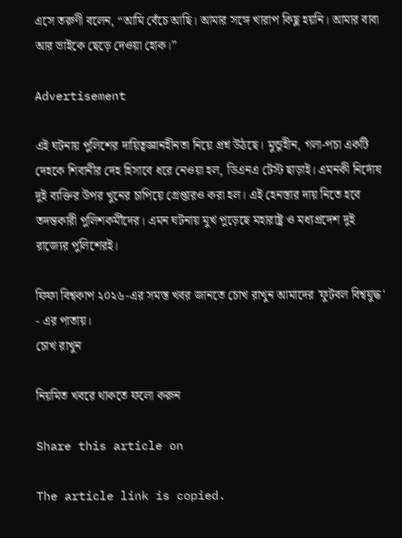এসে তরুণী বলেন, “আমি বেঁচে আছি। আমার সঙ্গে খারাপ কিছু হয়নি। আমার বাবা আর ভাইকে ছেড়ে দেওয়া হোক।”

Advertisement

এই ঘটনায় পুলিশের দায়িত্বজ্ঞানহীনতা নিয়ে প্রশ্ন উঠছে। মুন্ডুহীন, গলা-পচা একটি দেহকে শিবানীর দেহ হিসাবে ধরে নেওয়া হল, ডিএনএ টেস্ট ছাড়াই। এমনকী নির্দোষ দুই ব্যক্তির উপর খুনের চাপিয়ে গ্রেপ্তারও করা হল। এই হেনস্তার দায় নিতে হবে তদন্তকারী পুলিশকর্মীদের। এমন ঘটনায় মুখ পুড়েছে মহারাষ্ট্র ও মধ্যপ্রদেশ দুই রাজ্যের পুলিশেরই।

ফিফা বিশ্বকাপ ২০২৬-এর সমস্ত খবর জানতে চোখ রাখুন আমাদের 'ফুটবল বিশ্বযুদ্ধ' - এর পাতায়।
চোখ রাখুন

নিয়মিত খবরে থাকতে ফলো করুন

Share this article on

The article link is copied.